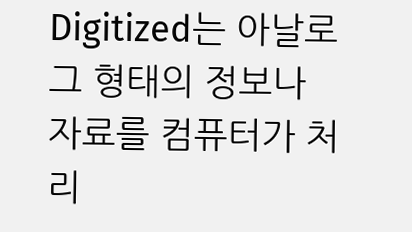Digitized는 아날로그 형태의 정보나 자료를 컴퓨터가 처리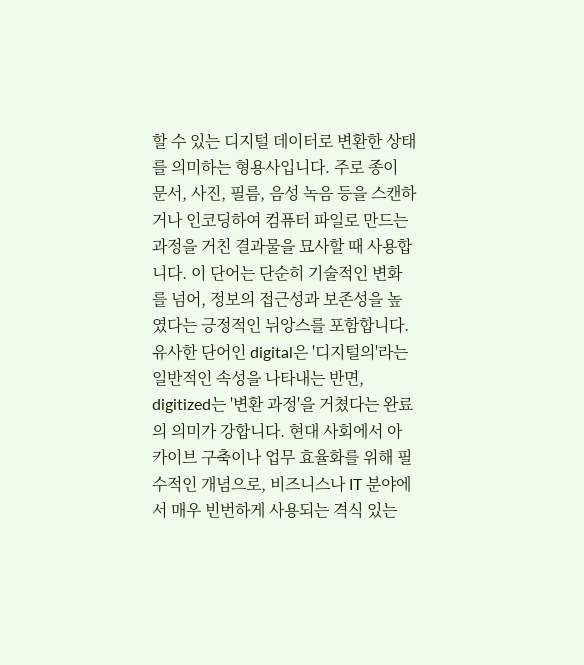할 수 있는 디지털 데이터로 변환한 상태를 의미하는 형용사입니다. 주로 종이 문서, 사진, 필름, 음성 녹음 등을 스캔하거나 인코딩하여 컴퓨터 파일로 만드는 과정을 거친 결과물을 묘사할 때 사용합니다. 이 단어는 단순히 기술적인 변화를 넘어, 정보의 접근성과 보존성을 높였다는 긍정적인 뉘앙스를 포함합니다. 유사한 단어인 digital은 '디지털의'라는 일반적인 속성을 나타내는 반면, digitized는 '변환 과정'을 거쳤다는 완료의 의미가 강합니다. 현대 사회에서 아카이브 구축이나 업무 효율화를 위해 필수적인 개념으로, 비즈니스나 IT 분야에서 매우 빈번하게 사용되는 격식 있는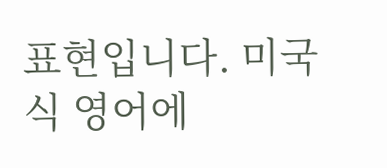표현입니다. 미국식 영어에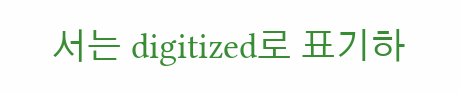서는 digitized로 표기하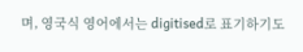며, 영국식 영어에서는 digitised로 표기하기도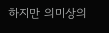하지만 의미상의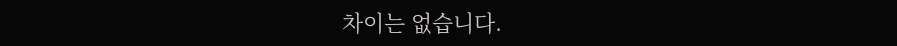차이는 없습니다.